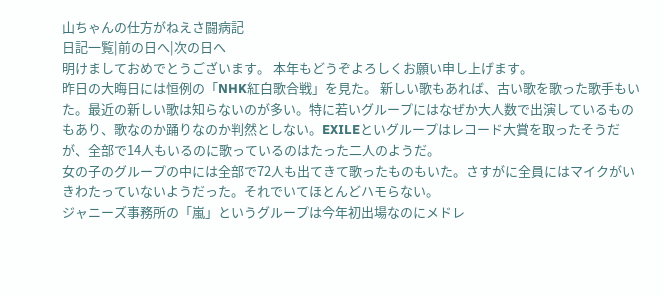山ちゃんの仕方がねえさ闘病記
日記一覧|前の日へ|次の日へ
明けましておめでとうございます。 本年もどうぞよろしくお願い申し上げます。
昨日の大晦日には恒例の「NHK紅白歌合戦」を見た。 新しい歌もあれば、古い歌を歌った歌手もいた。最近の新しい歌は知らないのが多い。特に若いグループにはなぜか大人数で出演しているものもあり、歌なのか踊りなのか判然としない。EXILEといグループはレコード大賞を取ったそうだが、全部で14人もいるのに歌っているのはたった二人のようだ。
女の子のグループの中には全部で72人も出てきて歌ったものもいた。さすがに全員にはマイクがいきわたっていないようだった。それでいてほとんどハモらない。
ジャニーズ事務所の「嵐」というグループは今年初出場なのにメドレ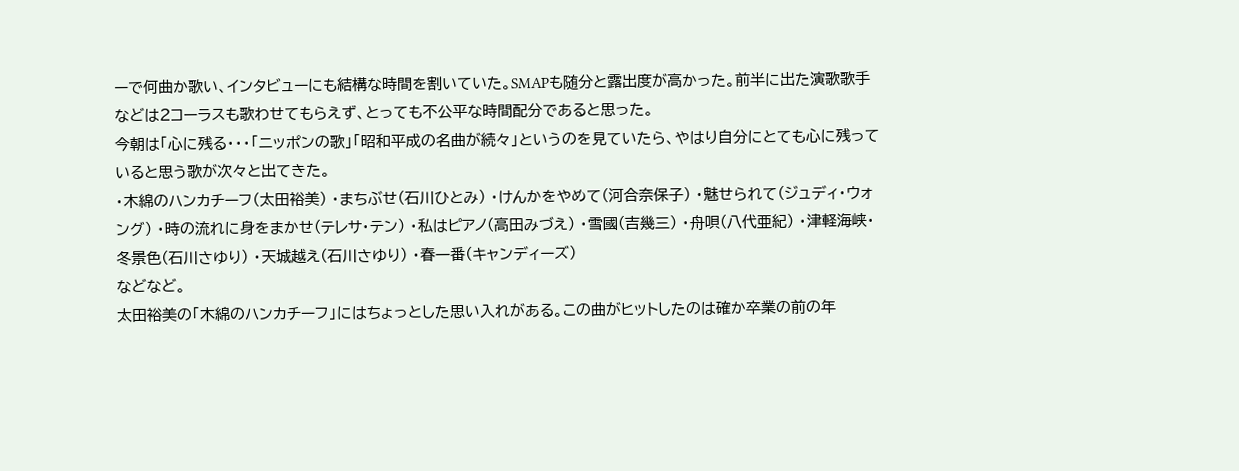ーで何曲か歌い、インタビューにも結構な時間を割いていた。SMAPも随分と露出度が高かった。前半に出た演歌歌手などは2コーラスも歌わせてもらえず、とっても不公平な時間配分であると思った。
今朝は「心に残る・・・「ニッポンの歌」「昭和平成の名曲が続々」というのを見ていたら、やはり自分にとても心に残っていると思う歌が次々と出てきた。
・木綿のハンカチーフ(太田裕美) ・まちぶせ(石川ひとみ) ・けんかをやめて(河合奈保子) ・魅せられて(ジュディ・ウォング) ・時の流れに身をまかせ(テレサ・テン) ・私はピアノ(高田みづえ) ・雪國(吉幾三) ・舟唄(八代亜紀) ・津軽海峡・冬景色(石川さゆり) ・天城越え(石川さゆり) ・春一番(キャンディーズ)
などなど。
太田裕美の「木綿のハンカチーフ」にはちょっとした思い入れがある。この曲がヒットしたのは確か卒業の前の年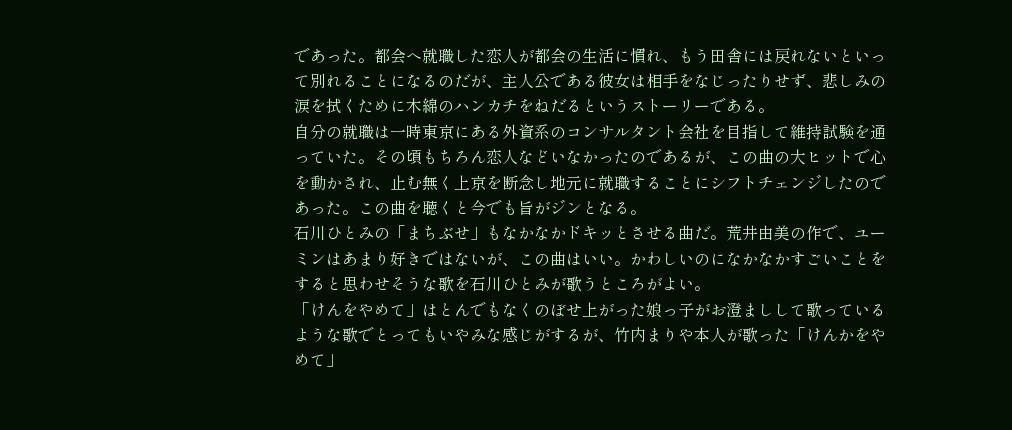であった。都会へ就職した恋人が都会の生活に慣れ、もう田舎には戻れないといって別れることになるのだが、主人公である彼女は相手をなじったりせず、悲しみの涙を拭くために木綿のハンカチをねだるというストーリーである。
自分の就職は一時東京にある外資系のコンサルタント会社を目指して維持試験を通っていた。その頃もちろん恋人などいなかったのであるが、この曲の大ヒットで心を動かされ、止む無く上京を断念し地元に就職することにシフトチェンジしたのであった。この曲を聴くと今でも旨がジンとなる。
石川ひとみの「まちぶせ」もなかなかドキッとさせる曲だ。荒井由美の作で、ユーミンはあまり好きではないが、この曲はいい。かわしいのになかなかすごいことをすると思わせそうな歌を石川ひとみが歌うところがよい。
「けんをやめて」はとんでもなくのぼせ上がった娘っ子がお澄ましして歌っているような歌でとってもいやみな感じがするが、竹内まりや本人が歌った「けんかをやめて」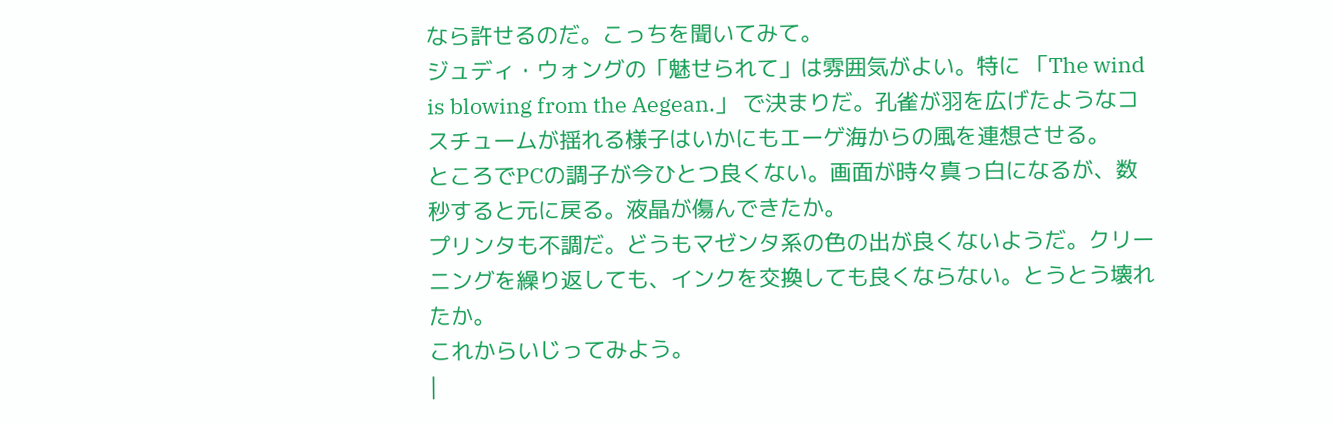なら許せるのだ。こっちを聞いてみて。
ジュディ・ウォングの「魅せられて」は雰囲気がよい。特に 「The wind is blowing from the Aegean.」 で決まりだ。孔雀が羽を広げたようなコスチュームが揺れる様子はいかにもエーゲ海からの風を連想させる。
ところでPCの調子が今ひとつ良くない。画面が時々真っ白になるが、数秒すると元に戻る。液晶が傷んできたか。
プリンタも不調だ。どうもマゼンタ系の色の出が良くないようだ。クリーニングを繰り返しても、インクを交換しても良くならない。とうとう壊れたか。
これからいじってみよう。
|